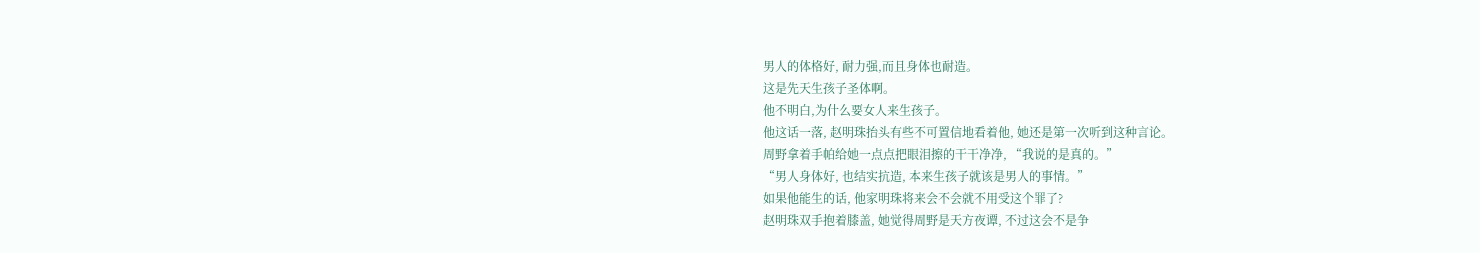男人的体格好, 耐力强,而且身体也耐造。
这是先天生孩子圣体啊。
他不明白,为什么要女人来生孩子。
他这话一落, 赵明珠抬头有些不可置信地看着他, 她还是第一次听到这种言论。
周野拿着手帕给她一点点把眼泪擦的干干净净, “我说的是真的。”
“男人身体好, 也结实抗造, 本来生孩子就该是男人的事情。”
如果他能生的话, 他家明珠将来会不会就不用受这个罪了?
赵明珠双手抱着膝盖, 她觉得周野是天方夜谭, 不过这会不是争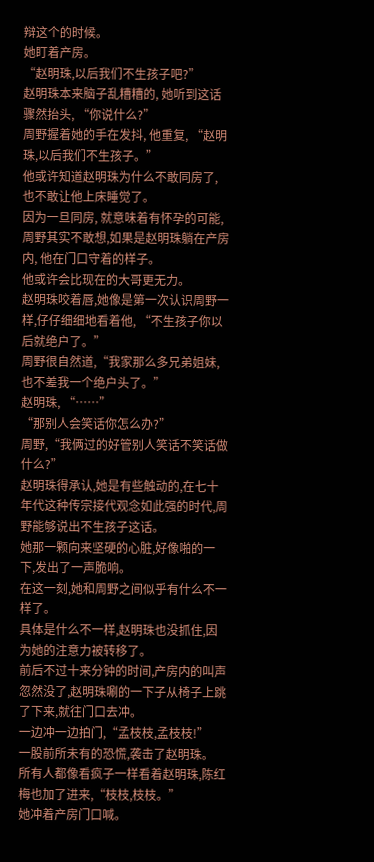辩这个的时候。
她盯着产房。
“赵明珠,以后我们不生孩子吧?”
赵明珠本来脑子乱糟糟的, 她听到这话骤然抬头, “你说什么?”
周野握着她的手在发抖, 他重复, “赵明珠,以后我们不生孩子。”
他或许知道赵明珠为什么不敢同房了, 也不敢让他上床睡觉了。
因为一旦同房, 就意味着有怀孕的可能, 周野其实不敢想,如果是赵明珠躺在产房内, 他在门口守着的样子。
他或许会比现在的大哥更无力。
赵明珠咬着唇,她像是第一次认识周野一样,仔仔细细地看着他, “不生孩子你以后就绝户了。”
周野很自然道,“我家那么多兄弟姐妹,也不差我一个绝户头了。”
赵明珠, “……”
“那别人会笑话你怎么办?”
周野,“我俩过的好管别人笑话不笑话做什么?”
赵明珠得承认,她是有些触动的,在七十年代这种传宗接代观念如此强的时代,周野能够说出不生孩子这话。
她那一颗向来坚硬的心脏,好像啪的一下,发出了一声脆响。
在这一刻,她和周野之间似乎有什么不一样了。
具体是什么不一样,赵明珠也没抓住,因为她的注意力被转移了。
前后不过十来分钟的时间,产房内的叫声忽然没了,赵明珠唰的一下子从椅子上跳了下来,就往门口去冲。
一边冲一边拍门,“孟枝枝,孟枝枝!”
一股前所未有的恐慌,袭击了赵明珠。
所有人都像看疯子一样看着赵明珠,陈红梅也加了进来,“枝枝,枝枝。”
她冲着产房门口喊。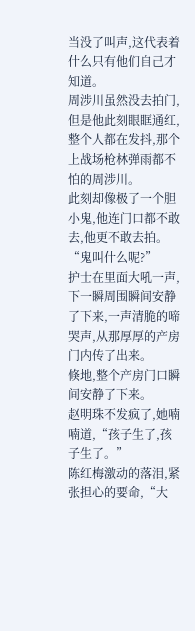当没了叫声,这代表着什么只有他们自己才知道。
周涉川虽然没去拍门,但是他此刻眼眶通红,整个人都在发抖,那个上战场枪林弹雨都不怕的周涉川。
此刻却像极了一个胆小鬼,他连门口都不敢去,他更不敢去拍。
“鬼叫什么呢?”
护士在里面大吼一声,下一瞬周围瞬间安静了下来,一声清脆的啼哭声,从那厚厚的产房门内传了出来。
倏地,整个产房门口瞬间安静了下来。
赵明珠不发疯了,她喃喃道,“孩子生了,孩子生了。”
陈红梅激动的落泪,紧张担心的要命,“大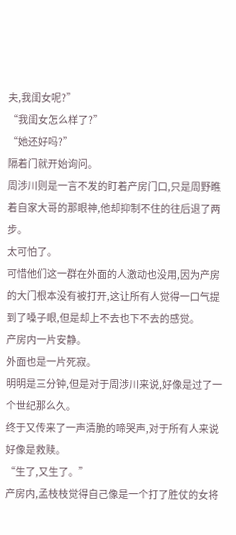夫,我闺女呢?”
“我闺女怎么样了?”
“她还好吗?”
隔着门就开始询问。
周涉川则是一言不发的盯着产房门口,只是周野瞧着自家大哥的那眼神,他却抑制不住的往后退了两步。
太可怕了。
可惜他们这一群在外面的人激动也没用,因为产房的大门根本没有被打开,这让所有人觉得一口气提到了嗓子眼,但是却上不去也下不去的感觉。
产房内一片安静。
外面也是一片死寂。
明明是三分钟,但是对于周涉川来说,好像是过了一个世纪那么久。
终于又传来了一声清脆的啼哭声,对于所有人来说好像是救赎。
“生了,又生了。”
产房内,孟枝枝觉得自己像是一个打了胜仗的女将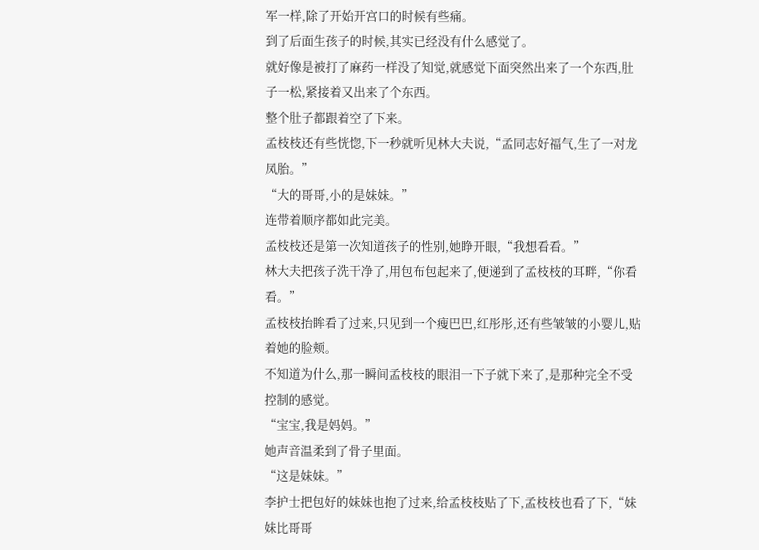军一样,除了开始开宫口的时候有些痛。
到了后面生孩子的时候,其实已经没有什么感觉了。
就好像是被打了麻药一样没了知觉,就感觉下面突然出来了一个东西,肚子一松,紧接着又出来了个东西。
整个肚子都跟着空了下来。
孟枝枝还有些恍惚,下一秒就听见林大夫说,“孟同志好福气,生了一对龙凤胎。”
“大的哥哥,小的是妹妹。”
连带着顺序都如此完美。
孟枝枝还是第一次知道孩子的性别,她睁开眼,“我想看看。”
林大夫把孩子洗干净了,用包布包起来了,便递到了孟枝枝的耳畔,“你看看。”
孟枝枝抬眸看了过来,只见到一个瘦巴巴,红彤彤,还有些皱皱的小婴儿,贴着她的脸颊。
不知道为什么,那一瞬间孟枝枝的眼泪一下子就下来了,是那种完全不受控制的感觉。
“宝宝,我是妈妈。”
她声音温柔到了骨子里面。
“这是妹妹。”
李护士把包好的妹妹也抱了过来,给孟枝枝贴了下,孟枝枝也看了下,“妹妹比哥哥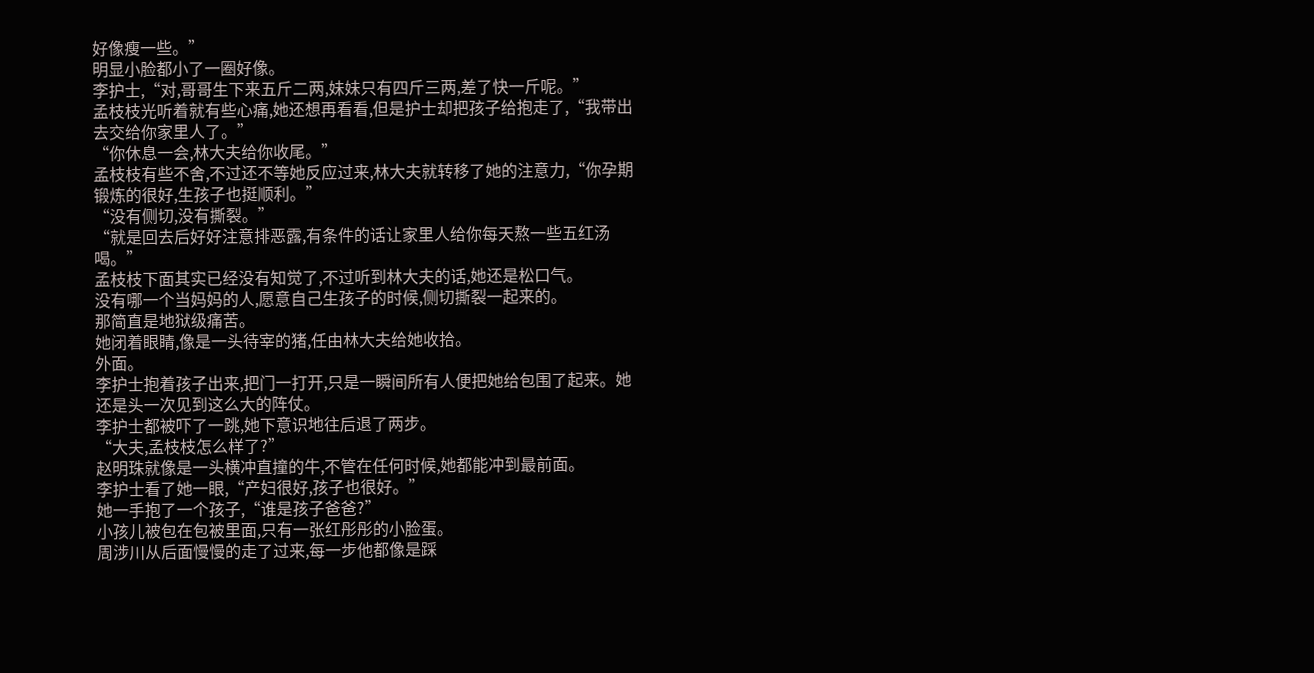好像瘦一些。”
明显小脸都小了一圈好像。
李护士,“对,哥哥生下来五斤二两,妹妹只有四斤三两,差了快一斤呢。”
孟枝枝光听着就有些心痛,她还想再看看,但是护士却把孩子给抱走了,“我带出去交给你家里人了。”
“你休息一会,林大夫给你收尾。”
孟枝枝有些不舍,不过还不等她反应过来,林大夫就转移了她的注意力,“你孕期锻炼的很好,生孩子也挺顺利。”
“没有侧切,没有撕裂。”
“就是回去后好好注意排恶露,有条件的话让家里人给你每天熬一些五红汤喝。”
孟枝枝下面其实已经没有知觉了,不过听到林大夫的话,她还是松口气。
没有哪一个当妈妈的人,愿意自己生孩子的时候,侧切撕裂一起来的。
那简直是地狱级痛苦。
她闭着眼睛,像是一头待宰的猪,任由林大夫给她收拾。
外面。
李护士抱着孩子出来,把门一打开,只是一瞬间所有人便把她给包围了起来。她还是头一次见到这么大的阵仗。
李护士都被吓了一跳,她下意识地往后退了两步。
“大夫,孟枝枝怎么样了?”
赵明珠就像是一头横冲直撞的牛,不管在任何时候,她都能冲到最前面。
李护士看了她一眼,“产妇很好,孩子也很好。”
她一手抱了一个孩子,“谁是孩子爸爸?”
小孩儿被包在包被里面,只有一张红彤彤的小脸蛋。
周涉川从后面慢慢的走了过来,每一步他都像是踩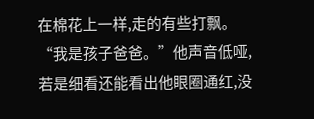在棉花上一样,走的有些打飘。
“我是孩子爸爸。”他声音低哑,若是细看还能看出他眼圈通红,没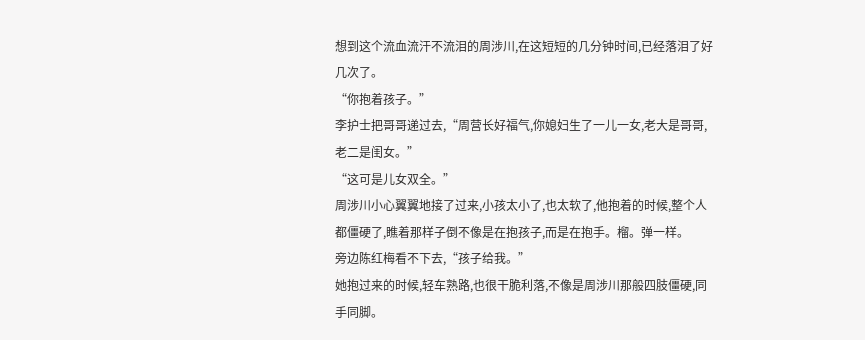想到这个流血流汗不流泪的周涉川,在这短短的几分钟时间,已经落泪了好几次了。
“你抱着孩子。”
李护士把哥哥递过去,“周营长好福气,你媳妇生了一儿一女,老大是哥哥,老二是闺女。”
“这可是儿女双全。”
周涉川小心翼翼地接了过来,小孩太小了,也太软了,他抱着的时候,整个人都僵硬了,瞧着那样子倒不像是在抱孩子,而是在抱手。榴。弹一样。
旁边陈红梅看不下去,“孩子给我。”
她抱过来的时候,轻车熟路,也很干脆利落,不像是周涉川那般四肢僵硬,同手同脚。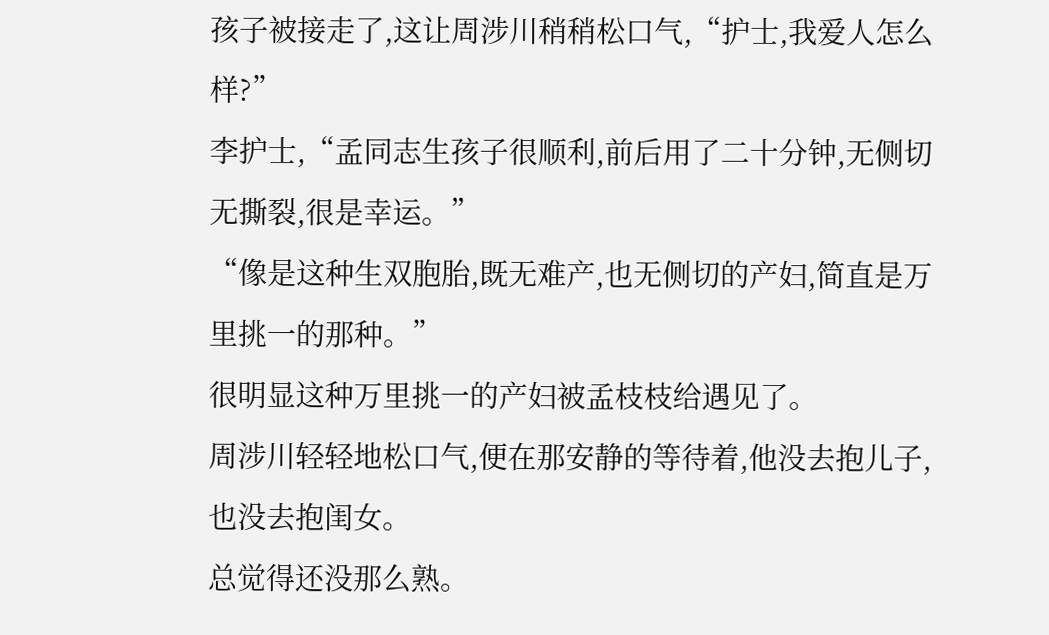孩子被接走了,这让周涉川稍稍松口气,“护士,我爱人怎么样?”
李护士,“孟同志生孩子很顺利,前后用了二十分钟,无侧切无撕裂,很是幸运。”
“像是这种生双胞胎,既无难产,也无侧切的产妇,简直是万里挑一的那种。”
很明显这种万里挑一的产妇被孟枝枝给遇见了。
周涉川轻轻地松口气,便在那安静的等待着,他没去抱儿子,也没去抱闺女。
总觉得还没那么熟。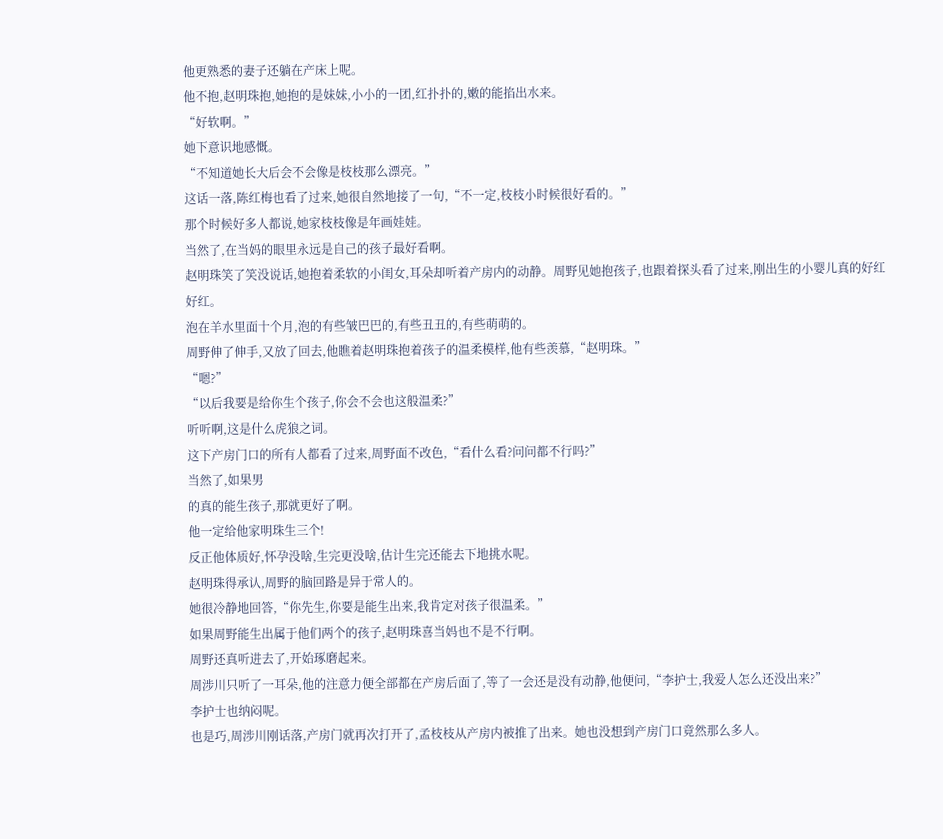他更熟悉的妻子还躺在产床上呢。
他不抱,赵明珠抱,她抱的是妹妹,小小的一团,红扑扑的,嫩的能掐出水来。
“好软啊。”
她下意识地感慨。
“不知道她长大后会不会像是枝枝那么漂亮。”
这话一落,陈红梅也看了过来,她很自然地接了一句,“不一定,枝枝小时候很好看的。”
那个时候好多人都说,她家枝枝像是年画娃娃。
当然了,在当妈的眼里永远是自己的孩子最好看啊。
赵明珠笑了笑没说话,她抱着柔软的小闺女,耳朵却听着产房内的动静。周野见她抱孩子,也跟着探头看了过来,刚出生的小婴儿真的好红好红。
泡在羊水里面十个月,泡的有些皱巴巴的,有些丑丑的,有些萌萌的。
周野伸了伸手,又放了回去,他瞧着赵明珠抱着孩子的温柔模样,他有些羡慕,“赵明珠。”
“嗯?”
“以后我要是给你生个孩子,你会不会也这般温柔?”
听听啊,这是什么虎狼之词。
这下产房门口的所有人都看了过来,周野面不改色,“看什么看?问问都不行吗?”
当然了,如果男
的真的能生孩子,那就更好了啊。
他一定给他家明珠生三个!
反正他体质好,怀孕没啥,生完更没啥,估计生完还能去下地挑水呢。
赵明珠得承认,周野的脑回路是异于常人的。
她很冷静地回答,“你先生,你要是能生出来,我肯定对孩子很温柔。”
如果周野能生出属于他们两个的孩子,赵明珠喜当妈也不是不行啊。
周野还真听进去了,开始琢磨起来。
周涉川只听了一耳朵,他的注意力便全部都在产房后面了,等了一会还是没有动静,他便问,“李护士,我爱人怎么还没出来?”
李护士也纳闷呢。
也是巧,周涉川刚话落,产房门就再次打开了,孟枝枝从产房内被推了出来。她也没想到产房门口竟然那么多人。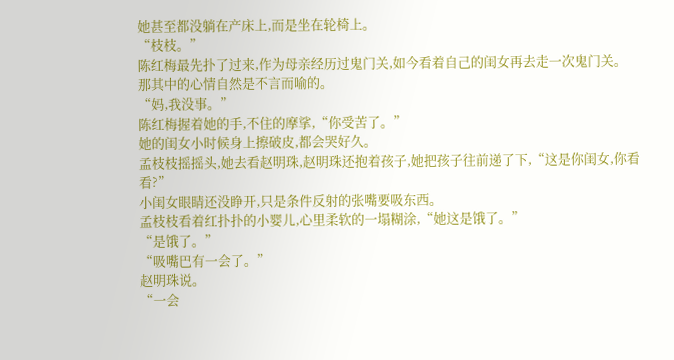她甚至都没躺在产床上,而是坐在轮椅上。
“枝枝。”
陈红梅最先扑了过来,作为母亲经历过鬼门关,如今看着自己的闺女再去走一次鬼门关。
那其中的心情自然是不言而喻的。
“妈,我没事。”
陈红梅握着她的手,不住的摩挲,“你受苦了。”
她的闺女小时候身上擦破皮,都会哭好久。
孟枝枝摇摇头,她去看赵明珠,赵明珠还抱着孩子,她把孩子往前递了下,“这是你闺女,你看看?”
小闺女眼睛还没睁开,只是条件反射的张嘴要吸东西。
孟枝枝看着红扑扑的小婴儿,心里柔软的一塌糊涂,“她这是饿了。”
“是饿了。”
“吸嘴巴有一会了。”
赵明珠说。
“一会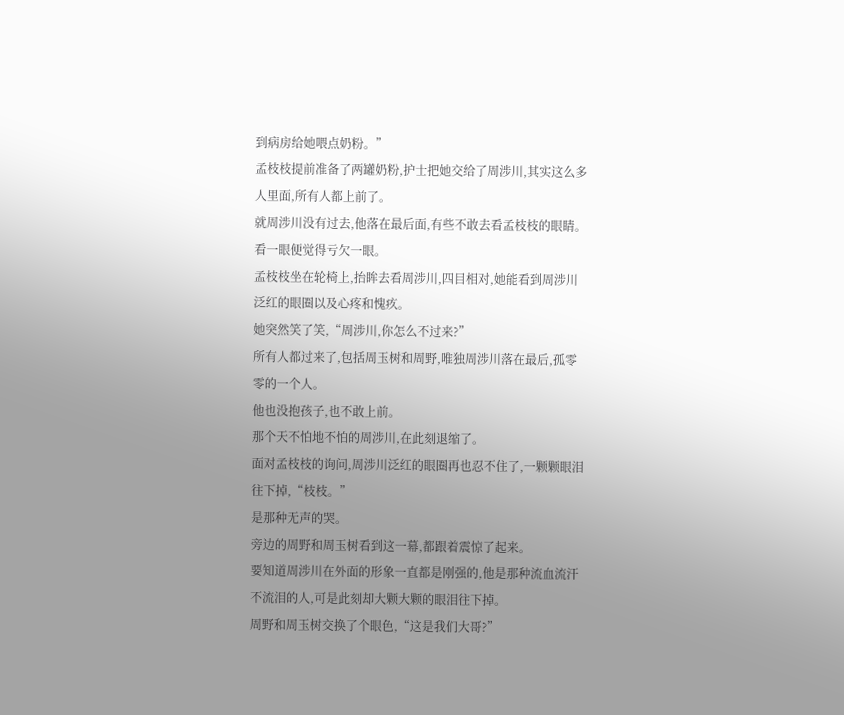到病房给她喂点奶粉。”
孟枝枝提前准备了两罐奶粉,护士把她交给了周涉川,其实这么多人里面,所有人都上前了。
就周涉川没有过去,他落在最后面,有些不敢去看孟枝枝的眼睛。
看一眼便觉得亏欠一眼。
孟枝枝坐在轮椅上,抬眸去看周涉川,四目相对,她能看到周涉川泛红的眼圈以及心疼和愧疚。
她突然笑了笑,“周涉川,你怎么不过来?”
所有人都过来了,包括周玉树和周野,唯独周涉川落在最后,孤零零的一个人。
他也没抱孩子,也不敢上前。
那个天不怕地不怕的周涉川,在此刻退缩了。
面对孟枝枝的询问,周涉川泛红的眼圈再也忍不住了,一颗颗眼泪往下掉,“枝枝。”
是那种无声的哭。
旁边的周野和周玉树看到这一幕,都跟着震惊了起来。
要知道周涉川在外面的形象一直都是刚强的,他是那种流血流汗不流泪的人,可是此刻却大颗大颗的眼泪往下掉。
周野和周玉树交换了个眼色,“这是我们大哥?”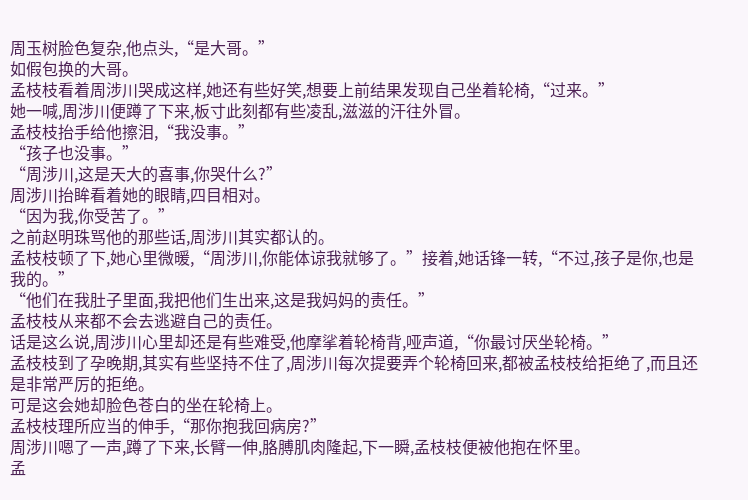周玉树脸色复杂,他点头,“是大哥。”
如假包换的大哥。
孟枝枝看着周涉川哭成这样,她还有些好笑,想要上前结果发现自己坐着轮椅,“过来。”
她一喊,周涉川便蹲了下来,板寸此刻都有些凌乱,滋滋的汗往外冒。
孟枝枝抬手给他擦泪,“我没事。”
“孩子也没事。”
“周涉川,这是天大的喜事,你哭什么?”
周涉川抬眸看着她的眼睛,四目相对。
“因为我,你受苦了。”
之前赵明珠骂他的那些话,周涉川其实都认的。
孟枝枝顿了下,她心里微暖,“周涉川,你能体谅我就够了。”接着,她话锋一转,“不过,孩子是你,也是我的。”
“他们在我肚子里面,我把他们生出来,这是我妈妈的责任。”
孟枝枝从来都不会去逃避自己的责任。
话是这么说,周涉川心里却还是有些难受,他摩挲着轮椅背,哑声道,“你最讨厌坐轮椅。”
孟枝枝到了孕晚期,其实有些坚持不住了,周涉川每次提要弄个轮椅回来,都被孟枝枝给拒绝了,而且还是非常严厉的拒绝。
可是这会她却脸色苍白的坐在轮椅上。
孟枝枝理所应当的伸手,“那你抱我回病房?”
周涉川嗯了一声,蹲了下来,长臂一伸,胳膊肌肉隆起,下一瞬,孟枝枝便被他抱在怀里。
孟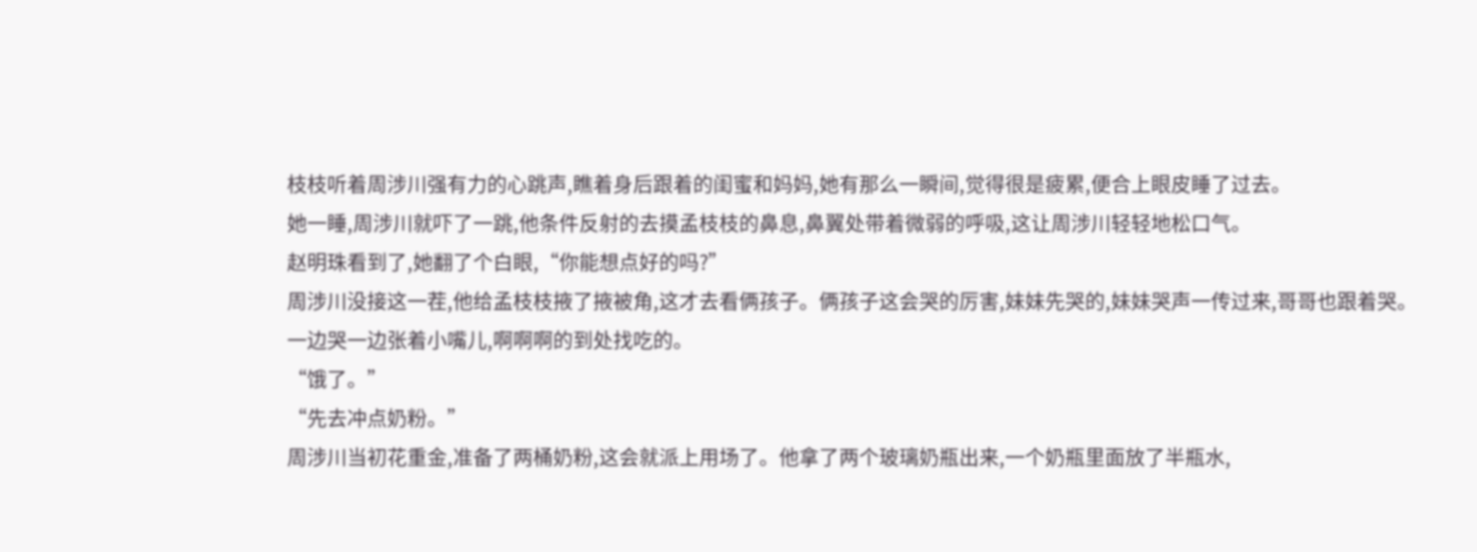枝枝听着周涉川强有力的心跳声,瞧着身后跟着的闺蜜和妈妈,她有那么一瞬间,觉得很是疲累,便合上眼皮睡了过去。
她一睡,周涉川就吓了一跳,他条件反射的去摸孟枝枝的鼻息,鼻翼处带着微弱的呼吸,这让周涉川轻轻地松口气。
赵明珠看到了,她翻了个白眼,“你能想点好的吗?”
周涉川没接这一茬,他给孟枝枝掖了掖被角,这才去看俩孩子。俩孩子这会哭的厉害,妹妹先哭的,妹妹哭声一传过来,哥哥也跟着哭。
一边哭一边张着小嘴儿,啊啊啊的到处找吃的。
“饿了。”
“先去冲点奶粉。”
周涉川当初花重金,准备了两桶奶粉,这会就派上用场了。他拿了两个玻璃奶瓶出来,一个奶瓶里面放了半瓶水,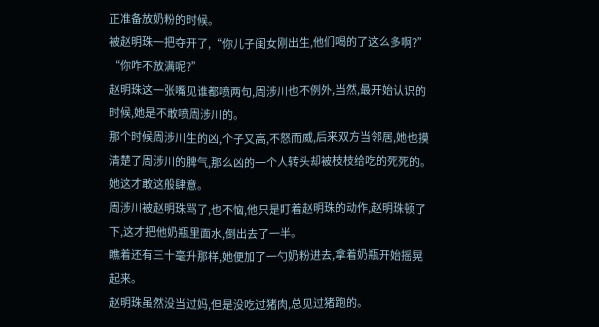正准备放奶粉的时候。
被赵明珠一把夺开了,“你儿子闺女刚出生,他们喝的了这么多啊?”
“你咋不放满呢?”
赵明珠这一张嘴见谁都喷两句,周涉川也不例外,当然,最开始认识的时候,她是不敢喷周涉川的。
那个时候周涉川生的凶,个子又高,不怒而威,后来双方当邻居,她也摸清楚了周涉川的脾气,那么凶的一个人转头却被枝枝给吃的死死的。
她这才敢这般肆意。
周涉川被赵明珠骂了,也不恼,他只是盯着赵明珠的动作,赵明珠顿了下,这才把他奶瓶里面水,倒出去了一半。
瞧着还有三十毫升那样,她便加了一勺奶粉进去,拿着奶瓶开始摇晃起来。
赵明珠虽然没当过妈,但是没吃过猪肉,总见过猪跑的。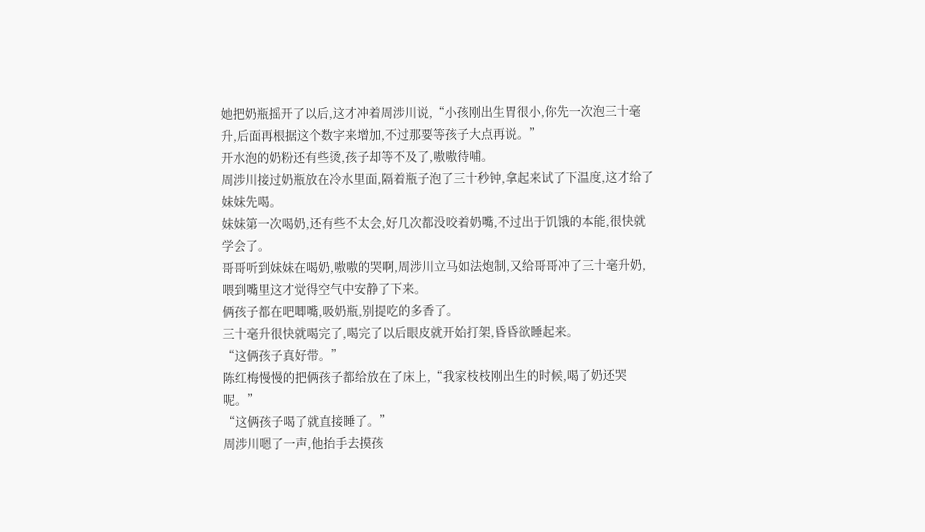她把奶瓶摇开了以后,这才冲着周涉川说,“小孩刚出生胃很小,你先一次泡三十毫升,后面再根据这个数字来增加,不过那要等孩子大点再说。”
开水泡的奶粉还有些烫,孩子却等不及了,嗷嗷待哺。
周涉川接过奶瓶放在冷水里面,隔着瓶子泡了三十秒钟,拿起来试了下温度,这才给了妹妹先喝。
妹妹第一次喝奶,还有些不太会,好几次都没咬着奶嘴,不过出于饥饿的本能,很快就学会了。
哥哥听到妹妹在喝奶,嗷嗷的哭啊,周涉川立马如法炮制,又给哥哥冲了三十毫升奶,喂到嘴里这才觉得空气中安静了下来。
俩孩子都在吧唧嘴,吸奶瓶,别提吃的多香了。
三十毫升很快就喝完了,喝完了以后眼皮就开始打架,昏昏欲睡起来。
“这俩孩子真好带。”
陈红梅慢慢的把俩孩子都给放在了床上,“我家枝枝刚出生的时候,喝了奶还哭呢。”
“这俩孩子喝了就直接睡了。”
周涉川嗯了一声,他抬手去摸孩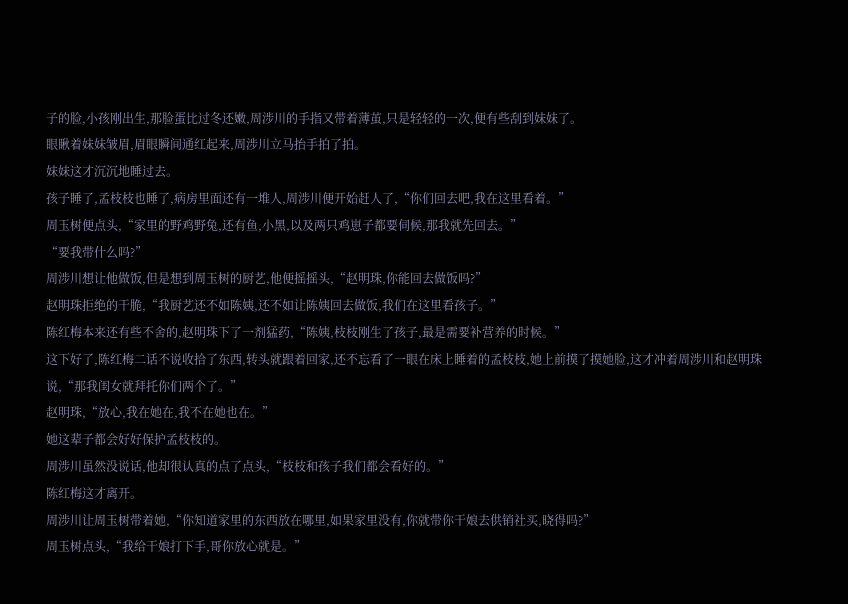子的脸,小孩刚出生,那脸蛋比过冬还嫩,周涉川的手指又带着薄茧,只是轻轻的一次,便有些刮到妹妹了。
眼瞅着妹妹皱眉,眉眼瞬间通红起来,周涉川立马抬手拍了拍。
妹妹这才沉沉地睡过去。
孩子睡了,孟枝枝也睡了,病房里面还有一堆人,周涉川便开始赶人了,“你们回去吧,我在这里看着。”
周玉树便点头,“家里的野鸡野兔,还有鱼,小黑,以及两只鸡崽子都要伺候,那我就先回去。”
“要我带什么吗?”
周涉川想让他做饭,但是想到周玉树的厨艺,他便摇摇头,“赵明珠,你能回去做饭吗?”
赵明珠拒绝的干脆,“我厨艺还不如陈姨,还不如让陈姨回去做饭,我们在这里看孩子。”
陈红梅本来还有些不舍的,赵明珠下了一剂猛药,“陈姨,枝枝刚生了孩子,最是需要补营养的时候。”
这下好了,陈红梅二话不说收拾了东西,转头就跟着回家,还不忘看了一眼在床上睡着的孟枝枝,她上前摸了摸她脸,这才冲着周涉川和赵明珠说,“那我闺女就拜托你们两个了。”
赵明珠,“放心,我在她在,我不在她也在。”
她这辈子都会好好保护孟枝枝的。
周涉川虽然没说话,他却很认真的点了点头,“枝枝和孩子我们都会看好的。”
陈红梅这才离开。
周涉川让周玉树带着她,“你知道家里的东西放在哪里,如果家里没有,你就带你干娘去供销社买,晓得吗?”
周玉树点头,“我给干娘打下手,哥你放心就是。”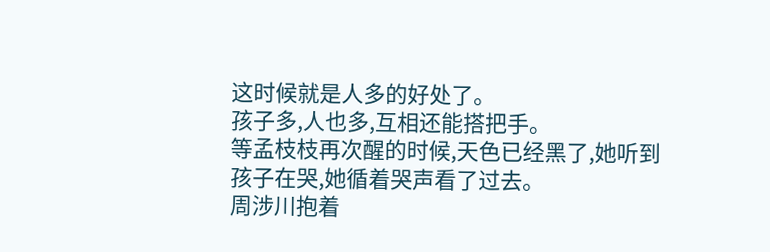这时候就是人多的好处了。
孩子多,人也多,互相还能搭把手。
等孟枝枝再次醒的时候,天色已经黑了,她听到孩子在哭,她循着哭声看了过去。
周涉川抱着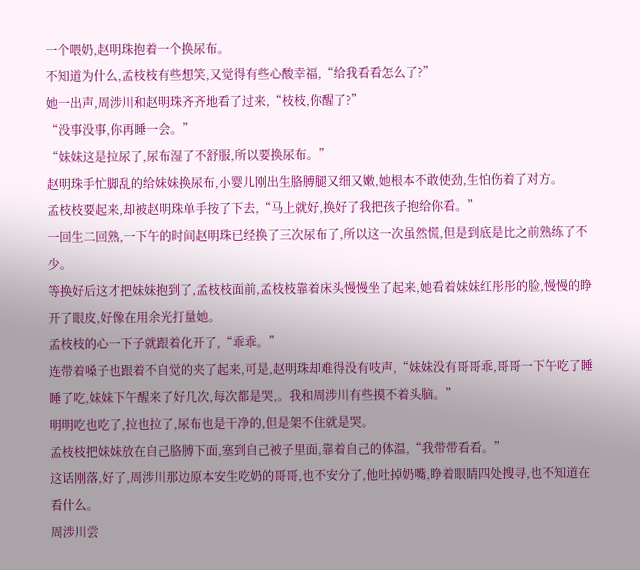一个喂奶,赵明珠抱着一个换尿布。
不知道为什么,孟枝枝有些想笑,又觉得有些心酸幸福,“给我看看怎么了?”
她一出声,周涉川和赵明珠齐齐地看了过来,“枝枝,你醒了?”
“没事没事,你再睡一会。”
“妹妹这是拉尿了,尿布湿了不舒服,所以要换尿布。”
赵明珠手忙脚乱的给妹妹换尿布,小婴儿刚出生胳膊腿又细又嫩,她根本不敢使劲,生怕伤着了对方。
孟枝枝要起来,却被赵明珠单手按了下去,“马上就好,换好了我把孩子抱给你看。”
一回生二回熟,一下午的时间赵明珠已经换了三次尿布了,所以这一次虽然慌,但是到底是比之前熟练了不少。
等换好后这才把妹妹抱到了,孟枝枝面前,孟枝枝靠着床头慢慢坐了起来,她看着妹妹红彤彤的脸,慢慢的睁开了眼皮,好像在用余光打量她。
孟枝枝的心一下子就跟着化开了,“乖乖。”
连带着嗓子也跟着不自觉的夹了起来,可是,赵明珠却难得没有吱声,“妹妹没有哥哥乖,哥哥一下午吃了睡睡了吃,妹妹下午醒来了好几次,每次都是哭,。我和周涉川有些摸不着头脑。”
明明吃也吃了,拉也拉了,尿布也是干净的,但是架不住就是哭。
孟枝枝把妹妹放在自己胳膊下面,塞到自己被子里面,靠着自己的体温,“我带带看看。”
这话刚落,好了,周涉川那边原本安生吃奶的哥哥,也不安分了,他吐掉奶嘴,睁着眼睛四处搜寻,也不知道在看什么。
周涉川尝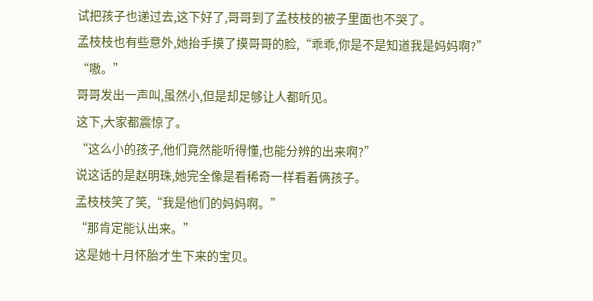试把孩子也递过去,这下好了,哥哥到了孟枝枝的被子里面也不哭了。
孟枝枝也有些意外,她抬手摸了摸哥哥的脸,“乖乖,你是不是知道我是妈妈啊?”
“嗷。”
哥哥发出一声叫,虽然小,但是却足够让人都听见。
这下,大家都震惊了。
“这么小的孩子,他们竟然能听得懂,也能分辨的出来啊?”
说这话的是赵明珠,她完全像是看稀奇一样看着俩孩子。
孟枝枝笑了笑,“我是他们的妈妈啊。”
“那肯定能认出来。”
这是她十月怀胎才生下来的宝贝。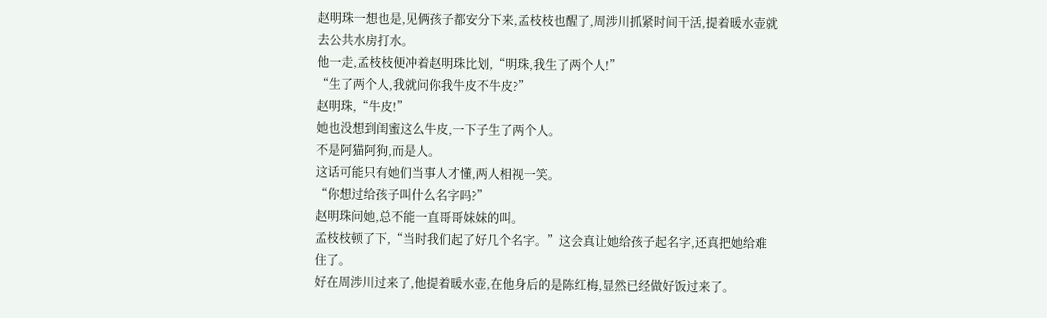赵明珠一想也是,见俩孩子都安分下来,孟枝枝也醒了,周涉川抓紧时间干活,提着暖水壶就去公共水房打水。
他一走,孟枝枝便冲着赵明珠比划,“明珠,我生了两个人!”
“生了两个人,我就问你我牛皮不牛皮?”
赵明珠,“牛皮!”
她也没想到闺蜜这么牛皮,一下子生了两个人。
不是阿猫阿狗,而是人。
这话可能只有她们当事人才懂,两人相视一笑。
“你想过给孩子叫什么名字吗?”
赵明珠问她,总不能一直哥哥妹妹的叫。
孟枝枝顿了下,“当时我们起了好几个名字。”这会真让她给孩子起名字,还真把她给难住了。
好在周涉川过来了,他提着暖水壶,在他身后的是陈红梅,显然已经做好饭过来了。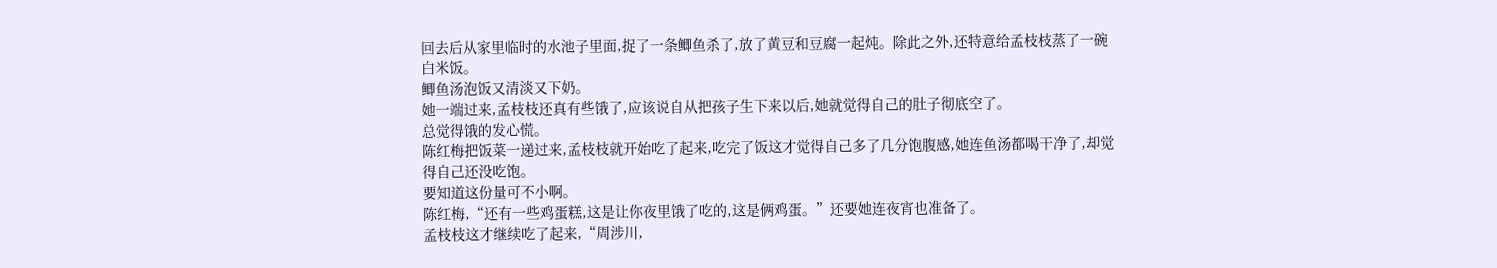回去后从家里临时的水池子里面,捉了一条鲫鱼杀了,放了黄豆和豆腐一起炖。除此之外,还特意给孟枝枝蒸了一碗白米饭。
鲫鱼汤泡饭又清淡又下奶。
她一端过来,孟枝枝还真有些饿了,应该说自从把孩子生下来以后,她就觉得自己的肚子彻底空了。
总觉得饿的发心慌。
陈红梅把饭菜一递过来,孟枝枝就开始吃了起来,吃完了饭这才觉得自己多了几分饱腹感,她连鱼汤都喝干净了,却觉得自己还没吃饱。
要知道这份量可不小啊。
陈红梅,“还有一些鸡蛋糕,这是让你夜里饿了吃的,这是俩鸡蛋。”还要她连夜宵也准备了。
孟枝枝这才继续吃了起来,“周涉川,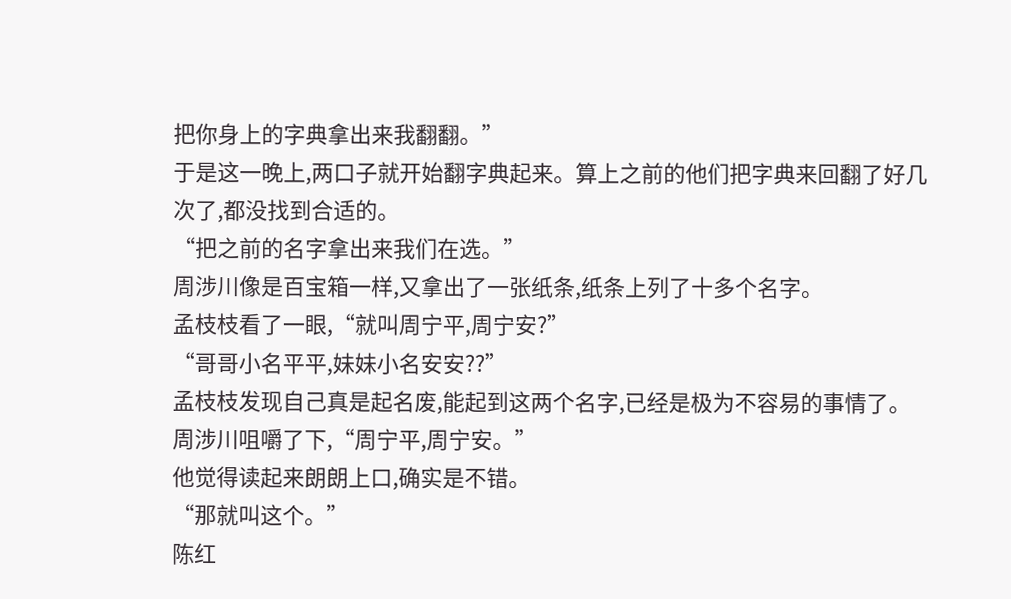把你身上的字典拿出来我翻翻。”
于是这一晚上,两口子就开始翻字典起来。算上之前的他们把字典来回翻了好几次了,都没找到合适的。
“把之前的名字拿出来我们在选。”
周涉川像是百宝箱一样,又拿出了一张纸条,纸条上列了十多个名字。
孟枝枝看了一眼,“就叫周宁平,周宁安?”
“哥哥小名平平,妹妹小名安安??”
孟枝枝发现自己真是起名废,能起到这两个名字,已经是极为不容易的事情了。
周涉川咀嚼了下,“周宁平,周宁安。”
他觉得读起来朗朗上口,确实是不错。
“那就叫这个。”
陈红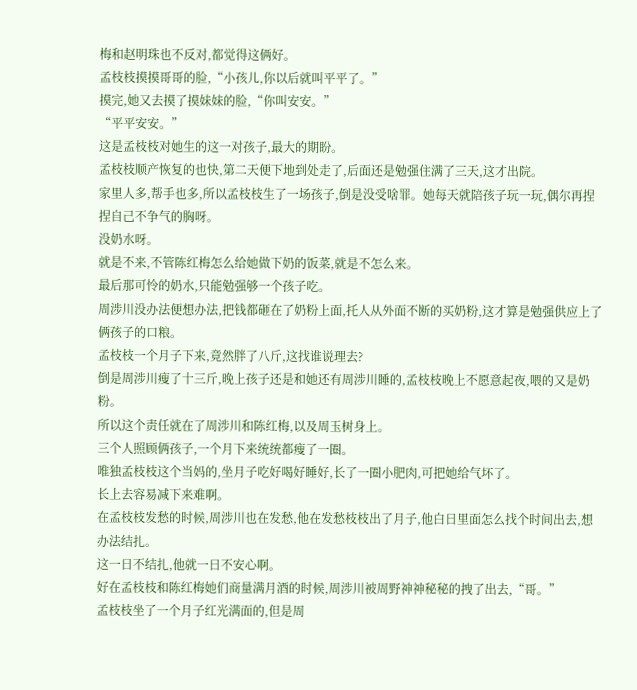梅和赵明珠也不反对,都觉得这俩好。
孟枝枝摸摸哥哥的脸,“小孩儿,你以后就叫平平了。”
摸完,她又去摸了摸妹妹的脸,“你叫安安。”
“平平安安。”
这是孟枝枝对她生的这一对孩子,最大的期盼。
孟枝枝顺产恢复的也快,第二天便下地到处走了,后面还是勉强住满了三天,这才出院。
家里人多,帮手也多,所以孟枝枝生了一场孩子,倒是没受啥罪。她每天就陪孩子玩一玩,偶尔再捏捏自己不争气的胸呀。
没奶水呀。
就是不来,不管陈红梅怎么给她做下奶的饭菜,就是不怎么来。
最后那可怜的奶水,只能勉强够一个孩子吃。
周涉川没办法便想办法,把钱都砸在了奶粉上面,托人从外面不断的买奶粉,这才算是勉强供应上了俩孩子的口粮。
孟枝枝一个月子下来,竟然胖了八斤,这找谁说理去?
倒是周涉川瘦了十三斤,晚上孩子还是和她还有周涉川睡的,孟枝枝晚上不愿意起夜,喂的又是奶粉。
所以这个责任就在了周涉川和陈红梅,以及周玉树身上。
三个人照顾俩孩子,一个月下来统统都瘦了一圈。
唯独孟枝枝这个当妈的,坐月子吃好喝好睡好,长了一圈小肥肉,可把她给气坏了。
长上去容易减下来难啊。
在孟枝枝发愁的时候,周涉川也在发愁,他在发愁枝枝出了月子,他白日里面怎么找个时间出去,想办法结扎。
这一日不结扎,他就一日不安心啊。
好在孟枝枝和陈红梅她们商量满月酒的时候,周涉川被周野神神秘秘的拽了出去,“哥。”
孟枝枝坐了一个月子红光满面的,但是周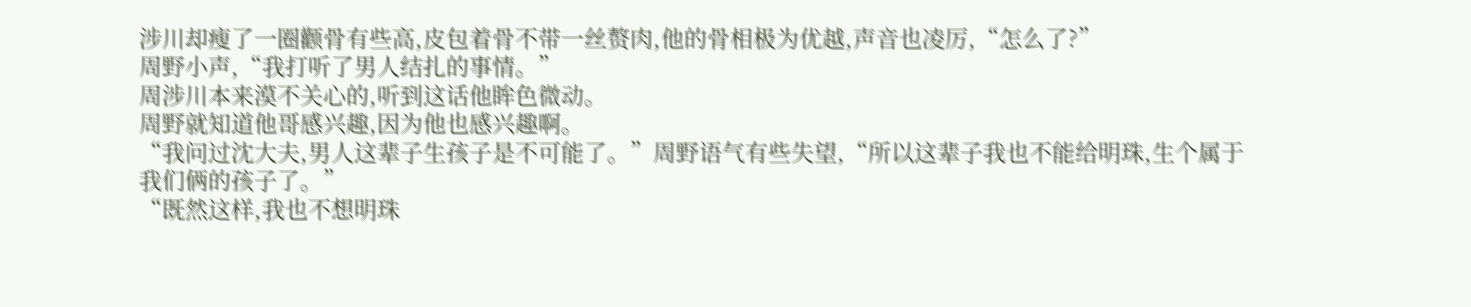涉川却瘦了一圈颧骨有些高,皮包着骨不带一丝赘肉,他的骨相极为优越,声音也凌厉,“怎么了?”
周野小声,“我打听了男人结扎的事情。”
周涉川本来漠不关心的,听到这话他眸色微动。
周野就知道他哥感兴趣,因为他也感兴趣啊。
“我问过沈大夫,男人这辈子生孩子是不可能了。”周野语气有些失望,“所以这辈子我也不能给明珠,生个属于我们俩的孩子了。”
“既然这样,我也不想明珠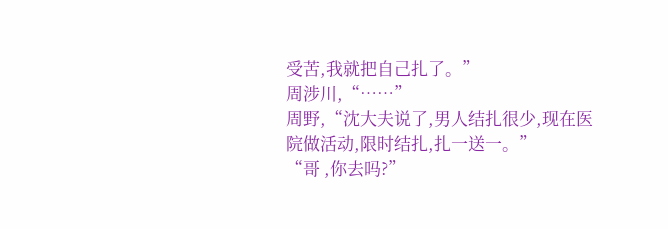受苦,我就把自己扎了。”
周涉川,“……”
周野,“沈大夫说了,男人结扎很少,现在医院做活动,限时结扎,扎一送一。”
“哥 ,你去吗?”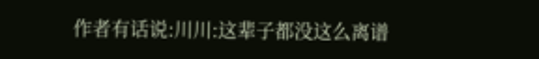作者有话说:川川:这辈子都没这么离谱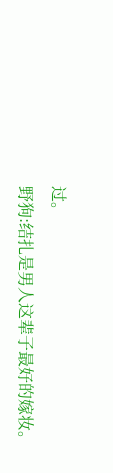过。
野狗:结扎是男人这辈子最好的嫁妆。